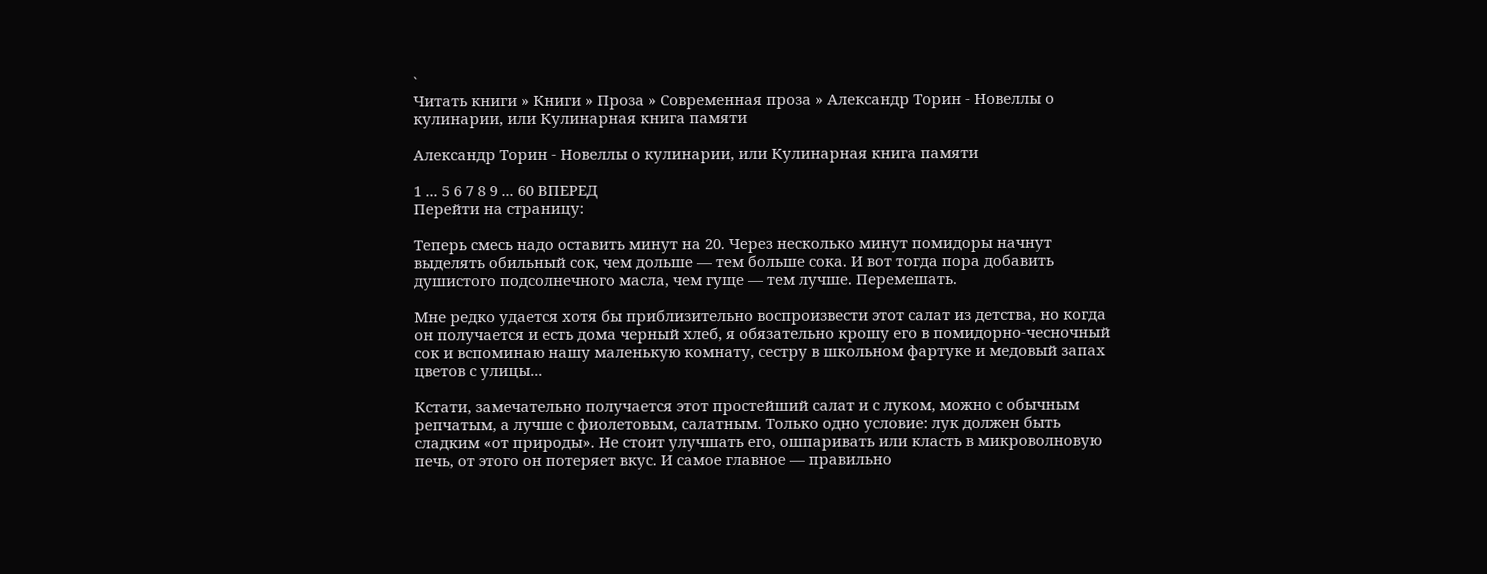`
Читать книги » Книги » Проза » Современная проза » Александр Торин - Новеллы о кулинарии, или Кулинарная книга памяти

Александр Торин - Новеллы о кулинарии, или Кулинарная книга памяти

1 ... 5 6 7 8 9 ... 60 ВПЕРЕД
Перейти на страницу:

Теперь смесь надо оставить минут на 20. Через несколько минут помидоры начнут выделять обильный сок, чем дольше — тем больше сока. И вот тогда пора добавить душистого подсолнечного масла, чем гуще — тем лучше. Перемешать.

Мне редко удается хотя бы приблизительно воспроизвести этот салат из детства, но когда он получается и есть дома черный хлеб, я обязательно крошу его в помидорно-чесночный сок и вспоминаю нашу маленькую комнату, сестру в школьном фартуке и медовый запах цветов с улицы...

Кстати, замечательно получается этот простейший салат и с луком, можно с обычным репчатым, а лучше с фиолетовым, салатным. Только одно условие: лук должен быть сладким «от природы». Не стоит улучшать его, ошпаривать или класть в микроволновую печь, от этого он потеряет вкус. И самое главное — правильно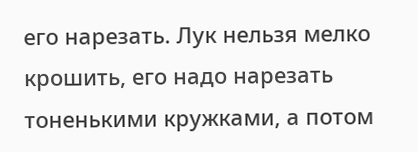его нарезать. Лук нельзя мелко крошить, его надо нарезать тоненькими кружками, а потом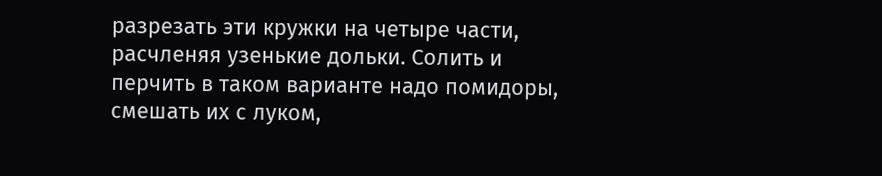разрезать эти кружки на четыре части, расчленяя узенькие дольки. Солить и перчить в таком варианте надо помидоры, смешать их с луком,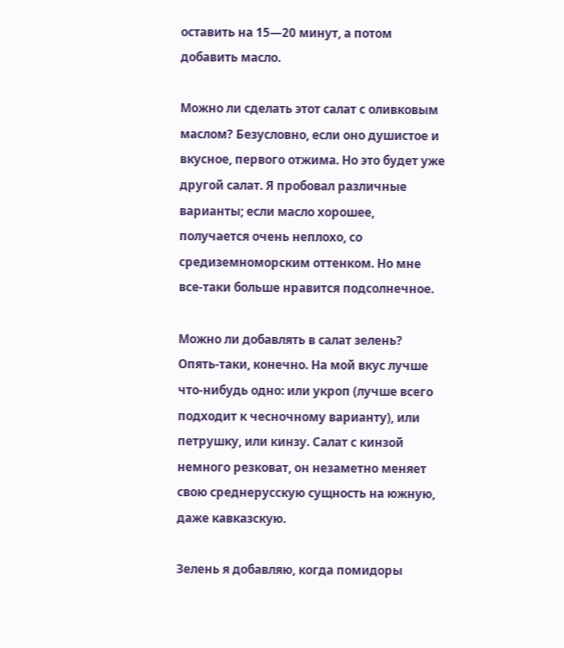оставить на 15—20 минут, а потом добавить масло.

Можно ли сделать этот салат с оливковым маслом? Безусловно, если оно душистое и вкусное, первого отжима. Но это будет уже другой салат. Я пробовал различные варианты; если масло хорошее, получается очень неплохо, со средиземноморским оттенком. Но мне все-таки больше нравится подсолнечное.

Можно ли добавлять в салат зелень? Опять-таки, конечно. На мой вкус лучше что-нибудь одно: или укроп (лучше всего подходит к чесночному варианту), или петрушку, или кинзу. Салат с кинзой немного резковат, он незаметно меняет свою среднерусскую сущность на южную, даже кавказскую.

Зелень я добавляю, когда помидоры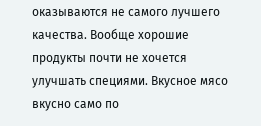оказываются не самого лучшего качества. Вообще хорошие продукты почти не хочется улучшать специями. Вкусное мясо вкусно само по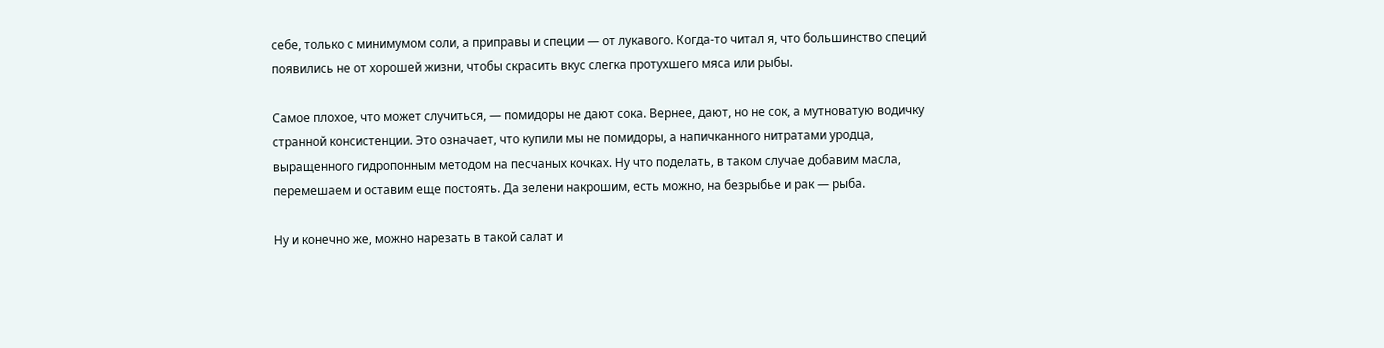себе, только с минимумом соли, а приправы и специи — от лукавого. Когда-то читал я, что большинство специй появились не от хорошей жизни, чтобы скрасить вкус слегка протухшего мяса или рыбы.

Самое плохое, что может случиться, — помидоры не дают сока. Вернее, дают, но не сок, а мутноватую водичку странной консистенции. Это означает, что купили мы не помидоры, а напичканного нитратами уродца, выращенного гидропонным методом на песчаных кочках. Ну что поделать, в таком случае добавим масла, перемешаем и оставим еще постоять. Да зелени накрошим, есть можно, на безрыбье и рак — рыба.

Ну и конечно же, можно нарезать в такой салат и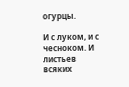огурцы.

И с луком, и с чесноком. И листьев всяких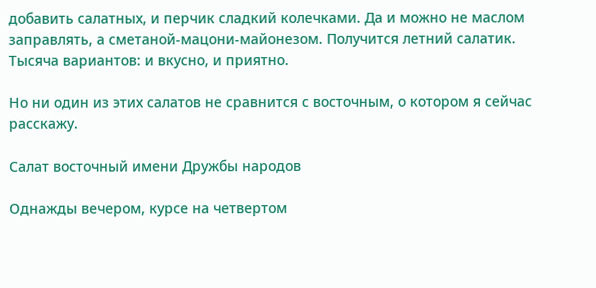добавить салатных, и перчик сладкий колечками. Да и можно не маслом заправлять, а сметаной-мацони-майонезом. Получится летний салатик. Тысяча вариантов: и вкусно, и приятно.

Но ни один из этих салатов не сравнится с восточным, о котором я сейчас расскажу.

Салат восточный имени Дружбы народов

Однажды вечером, курсе на четвертом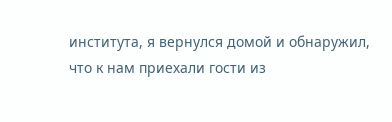института, я вернулся домой и обнаружил, что к нам приехали гости из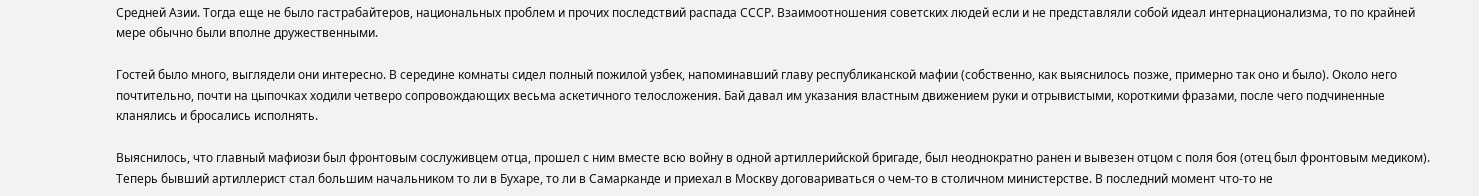Средней Азии. Тогда еще не было гастрабайтеров, национальных проблем и прочих последствий распада СССР. Взаимоотношения советских людей если и не представляли собой идеал интернационализма, то по крайней мере обычно были вполне дружественными.

Гостей было много, выглядели они интересно. В середине комнаты сидел полный пожилой узбек, напоминавший главу республиканской мафии (собственно, как выяснилось позже, примерно так оно и было). Около него почтительно, почти на цыпочках ходили четверо сопровождающих весьма аскетичного телосложения. Бай давал им указания властным движением руки и отрывистыми, короткими фразами, после чего подчиненные кланялись и бросались исполнять.

Выяснилось, что главный мафиози был фронтовым сослуживцем отца, прошел с ним вместе всю войну в одной артиллерийской бригаде, был неоднократно ранен и вывезен отцом с поля боя (отец был фронтовым медиком). Теперь бывший артиллерист стал большим начальником то ли в Бухаре, то ли в Самарканде и приехал в Москву договариваться о чем-то в столичном министерстве. В последний момент что-то не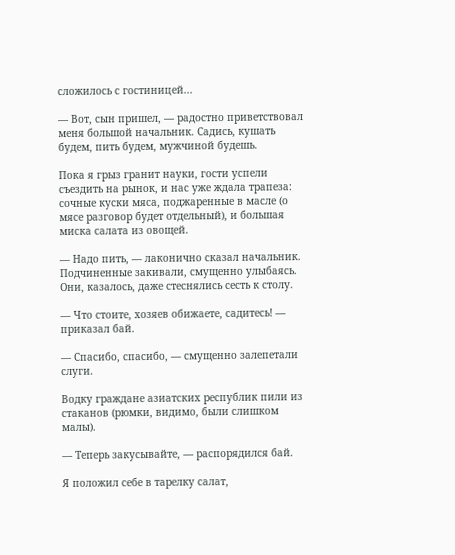сложилось с гостиницей...

— Вот, сын пришел, — радостно приветствовал меня большой начальник. Садись, кушать будем, пить будем, мужчиной будешь.

Пока я грыз гранит науки, гости успели съездить на рынок, и нас уже ждала трапеза: сочные куски мяса, поджаренные в масле (о мясе разговор будет отдельный), и большая миска салата из овощей.

— Надо пить, — лаконично сказал начальник. Подчиненные закивали, смущенно улыбаясь. Они, казалось, даже стеснялись сесть к столу.

— Что стоите, хозяев обижаете, садитесь! — приказал бай.

— Спасибо, спасибо, — смущенно залепетали слуги.

Водку граждане азиатских республик пили из стаканов (рюмки, видимо, были слишком малы).

— Теперь закусывайте, — распорядился бай.

Я положил себе в тарелку салат,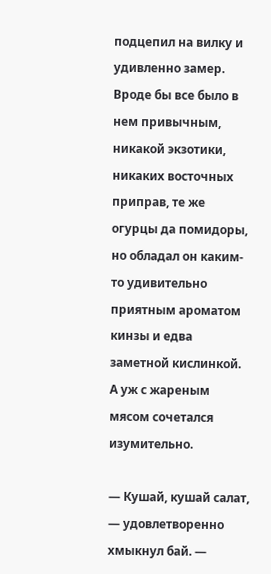подцепил на вилку и удивленно замер. Вроде бы все было в нем привычным, никакой экзотики, никаких восточных приправ, те же огурцы да помидоры, но обладал он каким-то удивительно приятным ароматом кинзы и едва заметной кислинкой. А уж с жареным мясом сочетался изумительно.

— Кушай, кушай салат, — удовлетворенно хмыкнул бай. —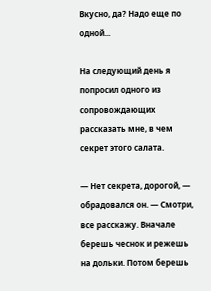Вкусно, да? Надо еще по одной...

На следующий день я попросил одного из сопровождающих рассказать мне, в чем секрет этого салата.

— Нет секрета, дорогой, — обрадовался он. — Смотри, все расскажу. Вначале берешь чеснок и режешь на дольки. Потом берешь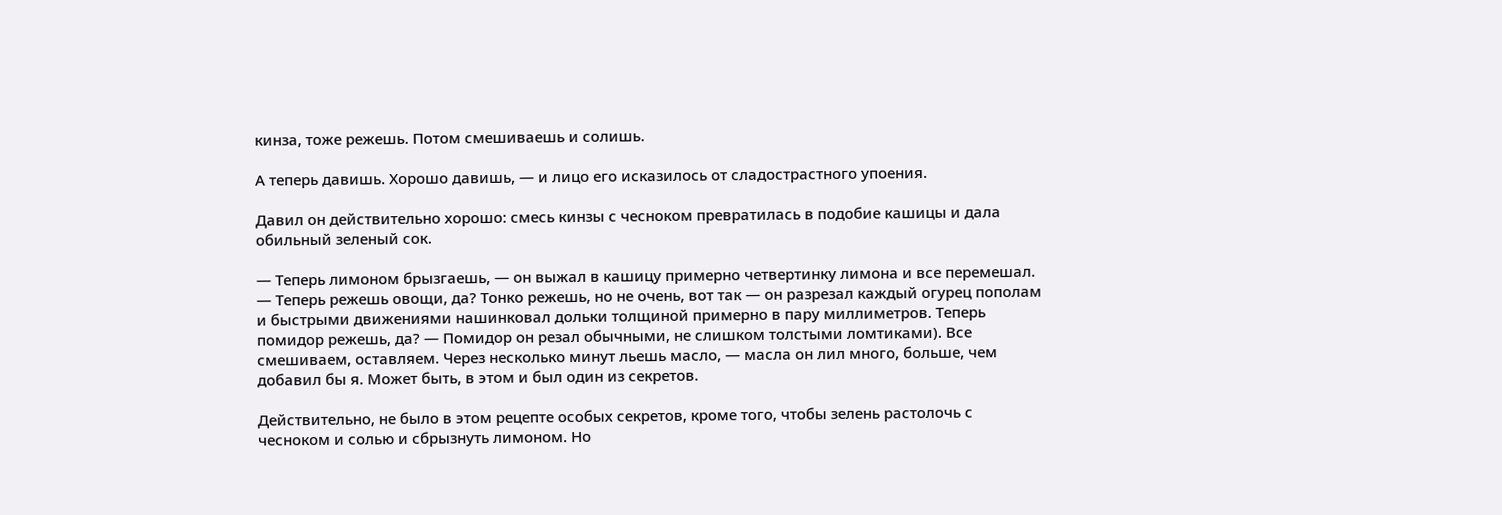кинза, тоже режешь. Потом смешиваешь и солишь.

А теперь давишь. Хорошо давишь, — и лицо его исказилось от сладострастного упоения.

Давил он действительно хорошо: смесь кинзы с чесноком превратилась в подобие кашицы и дала обильный зеленый сок.

— Теперь лимоном брызгаешь, — он выжал в кашицу примерно четвертинку лимона и все перемешал. — Теперь режешь овощи, да? Тонко режешь, но не очень, вот так — он разрезал каждый огурец пополам и быстрыми движениями нашинковал дольки толщиной примерно в пару миллиметров. Теперь помидор режешь, да? — Помидор он резал обычными, не слишком толстыми ломтиками). Все смешиваем, оставляем. Через несколько минут льешь масло, — масла он лил много, больше, чем добавил бы я. Может быть, в этом и был один из секретов.

Действительно, не было в этом рецепте особых секретов, кроме того, чтобы зелень растолочь с чесноком и солью и сбрызнуть лимоном. Но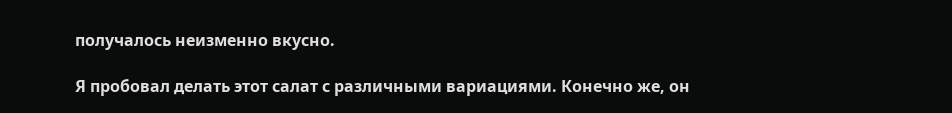получалось неизменно вкусно.

Я пробовал делать этот салат с различными вариациями. Конечно же, он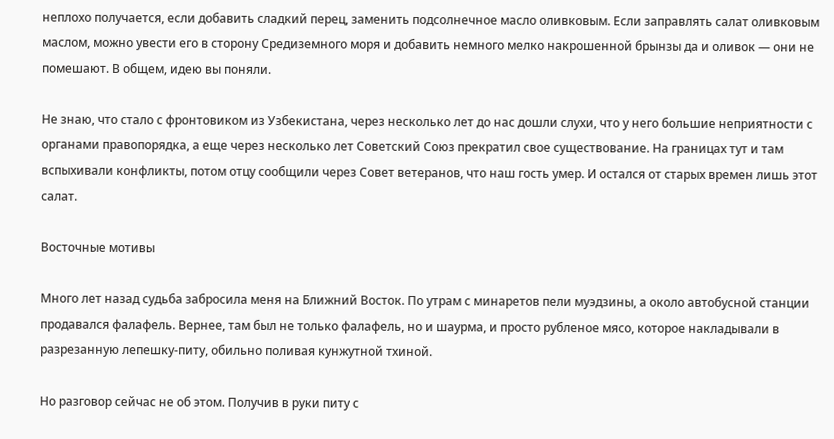неплохо получается, если добавить сладкий перец, заменить подсолнечное масло оливковым. Если заправлять салат оливковым маслом, можно увести его в сторону Средиземного моря и добавить немного мелко накрошенной брынзы да и оливок — они не помешают. В общем, идею вы поняли.

Не знаю, что стало с фронтовиком из Узбекистана, через несколько лет до нас дошли слухи, что у него большие неприятности с органами правопорядка, а еще через несколько лет Советский Союз прекратил свое существование. На границах тут и там вспыхивали конфликты, потом отцу сообщили через Совет ветеранов, что наш гость умер. И остался от старых времен лишь этот салат.

Восточные мотивы

Много лет назад судьба забросила меня на Ближний Восток. По утрам с минаретов пели муэдзины, а около автобусной станции продавался фалафель. Вернее, там был не только фалафель, но и шаурма, и просто рубленое мясо, которое накладывали в разрезанную лепешку-питу, обильно поливая кунжутной тхиной.

Но разговор сейчас не об этом. Получив в руки питу с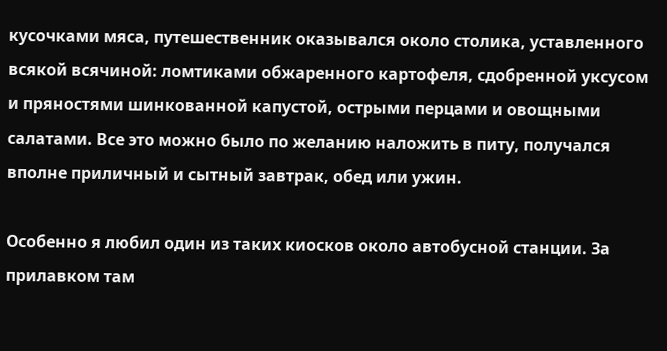кусочками мяса, путешественник оказывался около столика, уставленного всякой всячиной: ломтиками обжаренного картофеля, сдобренной уксусом и пряностями шинкованной капустой, острыми перцами и овощными салатами. Все это можно было по желанию наложить в питу, получался вполне приличный и сытный завтрак, обед или ужин.

Особенно я любил один из таких киосков около автобусной станции. За прилавком там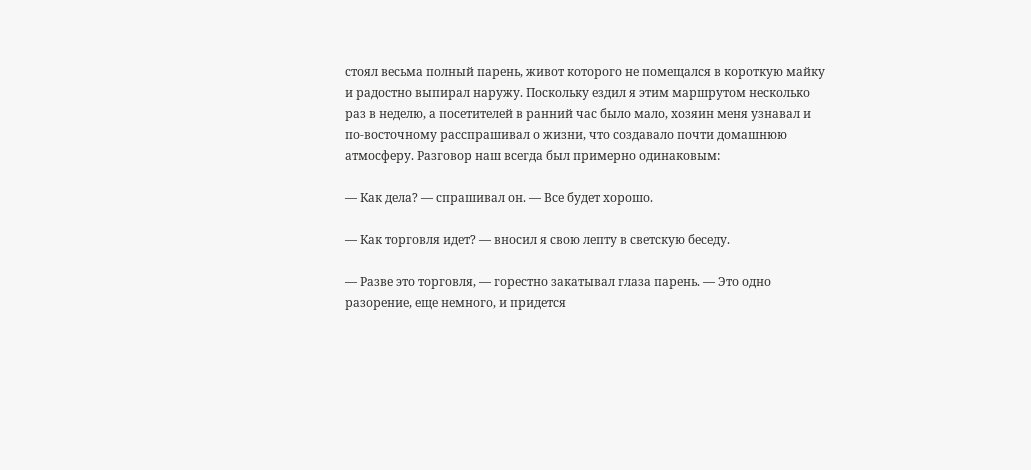стоял весьма полный парень, живот которого не помещался в короткую майку и радостно выпирал наружу. Поскольку ездил я этим маршрутом несколько раз в неделю, а посетителей в ранний час было мало, хозяин меня узнавал и по-восточному расспрашивал о жизни, что создавало почти домашнюю атмосферу. Разговор наш всегда был примерно одинаковым:

— Как дела? — спрашивал он. — Все будет хорошо.

— Как торговля идет? — вносил я свою лепту в светскую беседу.

— Разве это торговля, — горестно закатывал глаза парень. — Это одно разорение, еще немного, и придется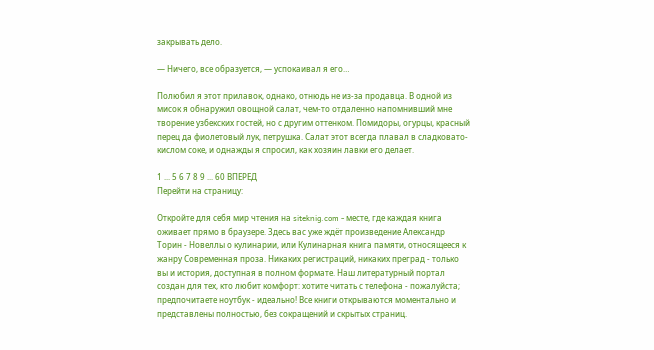закрывать дело.

— Ничего, все образуется, — успокаивал я его…

Полюбил я этот прилавок, однако, отнюдь не из-за продавца. В одной из мисок я обнаружил овощной салат, чем-то отдаленно напомнивший мне творение узбекских гостей, но с другим оттенком. Помидоры, огурцы, красный перец да фиолетовый лук, петрушка. Салат этот всегда плавал в сладковато-кислом соке, и однажды я спросил, как хозяин лавки его делает.

1 ... 5 6 7 8 9 ... 60 ВПЕРЕД
Перейти на страницу:

Откройте для себя мир чтения на siteknig.com - месте, где каждая книга оживает прямо в браузере. Здесь вас уже ждёт произведение Александр Торин - Новеллы о кулинарии, или Кулинарная книга памяти, относящееся к жанру Современная проза. Никаких регистраций, никаких преград - только вы и история, доступная в полном формате. Наш литературный портал создан для тех, кто любит комфорт: хотите читать с телефона - пожалуйста; предпочитаете ноутбук - идеально! Все книги открываются моментально и представлены полностью, без сокращений и скрытых страниц.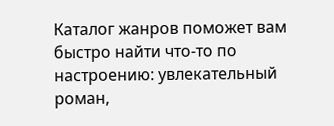Каталог жанров поможет вам быстро найти что-то по настроению: увлекательный роман,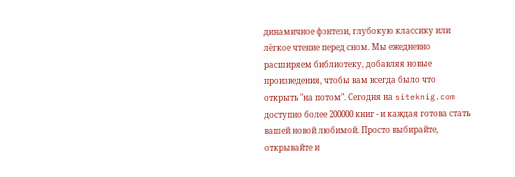динамичное фэнтези, глубокую классику или лёгкое чтение перед сном. Мы ежедневно расширяем библиотеку, добавляя новые произведения, чтобы вам всегда было что открыть "на потом". Сегодня на siteknig.com доступно более 200000 книг - и каждая готова стать вашей новой любимой. Просто выбирайте, открывайте и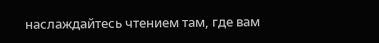наслаждайтесь чтением там, где вам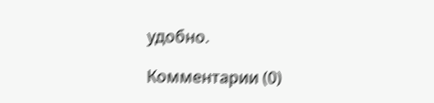удобно.

Комментарии (0)